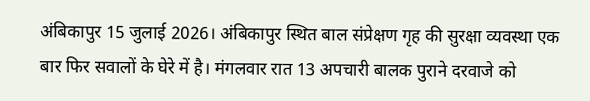अंबिकापुर 15 जुलाई 2026। अंबिकापुर स्थित बाल संप्रेक्षण गृह की सुरक्षा व्यवस्था एक बार फिर सवालों के घेरे में है। मंगलवार रात 13 अपचारी बालक पुराने दरवाजे को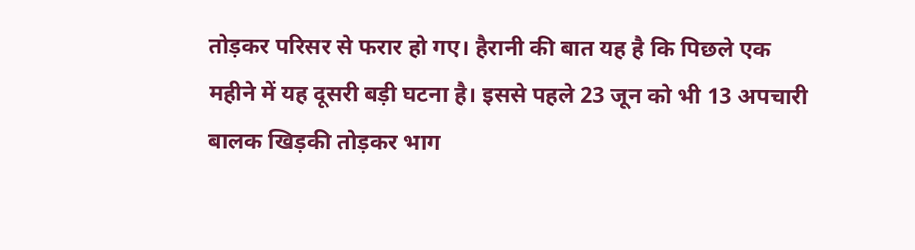तोड़कर परिसर से फरार हो गए। हैरानी की बात यह है कि पिछले एक महीने में यह दूसरी बड़ी घटना है। इससे पहले 23 जून को भी 13 अपचारी बालक खिड़की तोड़कर भाग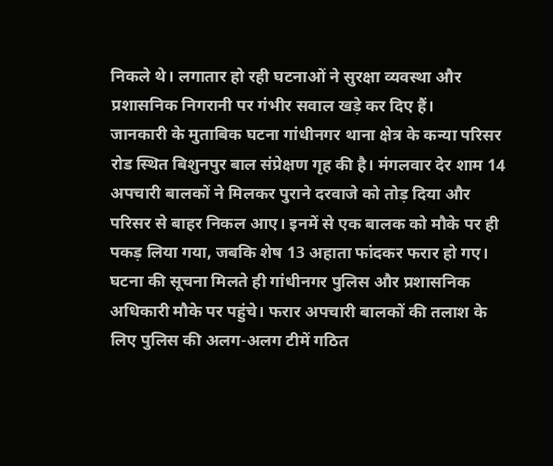निकले थे। लगातार हो रही घटनाओं ने सुरक्षा व्यवस्था और प्रशासनिक निगरानी पर गंभीर सवाल खड़े कर दिए हैं।
जानकारी के मुताबिक घटना गांधीनगर थाना क्षेत्र के कन्या परिसर रोड स्थित बिशुनपुर बाल संप्रेक्षण गृह की है। मंगलवार देर शाम 14 अपचारी बालकों ने मिलकर पुराने दरवाजे को तोड़ दिया और परिसर से बाहर निकल आए। इनमें से एक बालक को मौके पर ही पकड़ लिया गया, जबकि शेष 13 अहाता फांदकर फरार हो गए। घटना की सूचना मिलते ही गांधीनगर पुलिस और प्रशासनिक अधिकारी मौके पर पहुंचे। फरार अपचारी बालकों की तलाश के लिए पुलिस की अलग-अलग टीमें गठित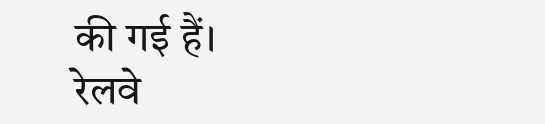की गई हैं।
रेलवे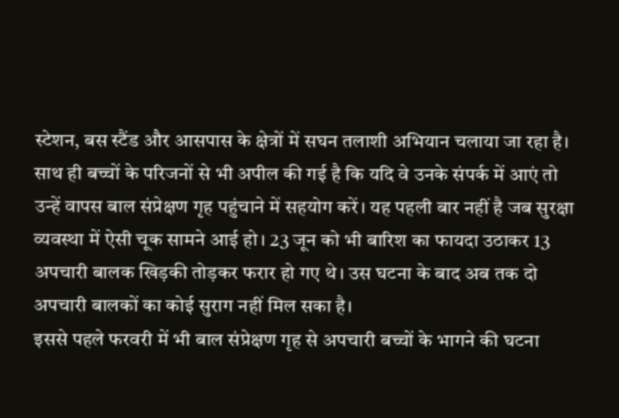स्टेशन, बस स्टैंड और आसपास के क्षेत्रों में सघन तलाशी अभियान चलाया जा रहा है। साथ ही बच्चों के परिजनों से भी अपील की गई है कि यदि वे उनके संपर्क में आएं तो उन्हें वापस बाल संप्रेक्षण गृह पहुंचाने में सहयोग करें। यह पहली बार नहीं है जब सुरक्षा व्यवस्था में ऐसी चूक सामने आई हो। 23 जून को भी बारिश का फायदा उठाकर 13 अपचारी बालक खिड़की तोड़कर फरार हो गए थे। उस घटना के बाद अब तक दो अपचारी बालकों का कोई सुराग नहीं मिल सका है।
इससे पहले फरवरी में भी बाल संप्रेक्षण गृह से अपचारी बच्चों के भागने की घटना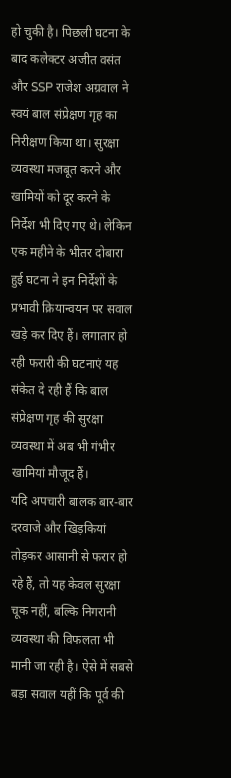हो चुकी है। पिछली घटना के बाद कलेक्टर अजीत वसंत और SSP राजेश अग्रवाल ने स्वयं बाल संप्रेक्षण गृह का निरीक्षण किया था। सुरक्षा व्यवस्था मजबूत करने और खामियों को दूर करने के निर्देश भी दिए गए थे। लेकिन एक महीने के भीतर दोबारा हुई घटना ने इन निर्देशों के प्रभावी क्रियान्वयन पर सवाल खड़े कर दिए हैं। लगातार हो रही फरारी की घटनाएं यह संकेत दे रही हैं कि बाल संप्रेक्षण गृह की सुरक्षा व्यवस्था में अब भी गंभीर खामियां मौजूद हैं।
यदि अपचारी बालक बार-बार दरवाजे और खिड़कियां तोड़कर आसानी से फरार हो रहे हैं, तो यह केवल सुरक्षा चूक नहीं, बल्कि निगरानी व्यवस्था की विफलता भी मानी जा रही है। ऐसे में सबसे बड़ा सवाल यहीं कि पूर्व की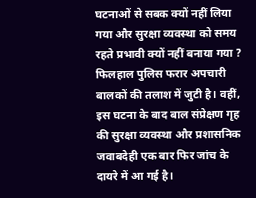घटनाओं से सबक क्यों नहीं लिया गया और सुरक्षा व्यवस्था को समय रहते प्रभावी क्यों नहीं बनाया गया ? फिलहाल पुलिस फरार अपचारी बालकों की तलाश में जुटी है। वहीं, इस घटना के बाद बाल संप्रेक्षण गृह की सुरक्षा व्यवस्था और प्रशासनिक जवाबदेही एक बार फिर जांच के दायरे में आ गई है।